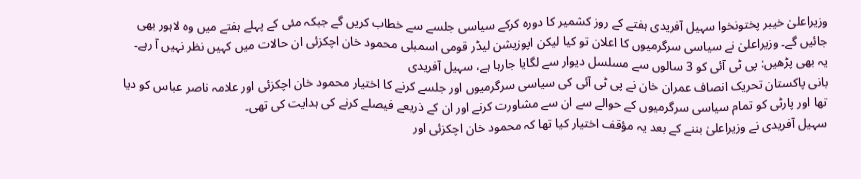وزیراعلیٰ خیبر پختونخوا سہیل آفریدی ہفتے کے روز کشمیر کا دورہ کرکے سیاسی جلسے سے خطاب کریں گے جبکہ مئی کے پہلے ہفتے میں وہ لاہور بھی جائیں گے۔ وزیراعلیٰ نے سیاسی سرگرمیوں کا اعلان تو کیا لیکن اپوزیشن لیڈر قومی اسمبلی محمود خان اچکزئی ان حالات میں کہیں نظر نہیں آ رہے۔
یہ بھی پڑھیں: پی ٹی آئی کو 3 سالوں سے مسلسل دیوار سے لگایا جارہا ہے، سہیل آفریدی
بانی پاکستان تحریک انصاف عمران خان نے پی ٹی آئی کی سیاسی سرگرمیوں اور جلسے کرنے کا اختیار محمود خان اچکزئی اور علامہ ناصر عباس کو دیا تھا اور پارٹی کو تمام سیاسی سرگرمیوں کے حوالے سے ان سے مشاورت کرنے اور ان کے ذریعے فیصلے کرنے کی ہدایت کی تھی۔
سہیل آفریدی نے وزیراعلیٰ بننے کے بعد یہ مؤقف اختیار کیا تھا کہ محمود خان اچکزئی اور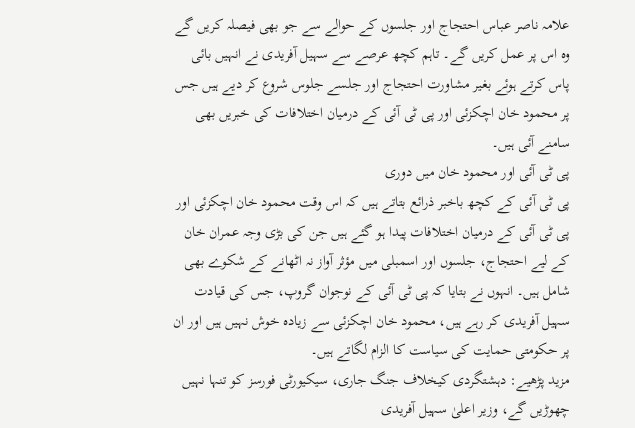علامہ ناصر عباس احتجاج اور جلسوں کے حوالے سے جو بھی فیصلہ کریں گے وہ اس پر عمل کریں گے۔ تاہم کچھ عرصے سے سہیل آفریدی نے انہیں بائی پاس کرتے ہوئے بغیر مشاورت احتجاج اور جلسے جلوس شروع کر دیے ہیں جس پر محمود خان اچکزئی اور پی ٹی آئی کے درمیان اختلافات کی خبریں بھی سامنے آئی ہیں۔
پی ٹی آئی اور محمود خان میں دوری
پی ٹی آئی کے کچھ باخبر ذرائع بتاتے ہیں کہ اس وقت محمود خان اچکزئی اور پی ٹی آئی کے درمیان اختلافات پیدا ہو گئے ہیں جن کی بڑی وجہ عمران خان کے لیے احتجاج، جلسوں اور اسمبلی میں مؤثر آواز نہ اٹھانے کے شکوے بھی شامل ہیں۔ انہوں نے بتایا کہ پی ٹی آئی کے نوجوان گروپ، جس کی قیادت سہیل آفریدی کر رہے ہیں، محمود خان اچکزئی سے زیادہ خوش نہیں ہیں اور ان پر حکومتی حمایت کی سیاست کا الزام لگاتے ہیں۔
مزید پڑھیے: دہشتگردی کیخلاف جنگ جاری، سیکیورٹی فورسز کو تنہا نہیں چھوڑیں گے، وزیر اعلیٰ سہیل آفریدی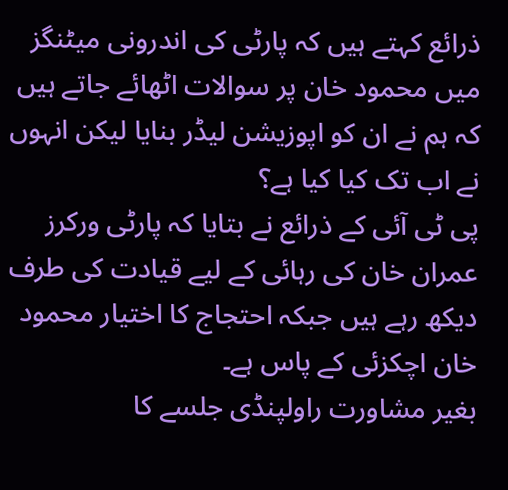ذرائع کہتے ہیں کہ پارٹی کی اندرونی میٹنگز میں محمود خان پر سوالات اٹھائے جاتے ہیں کہ ہم نے ان کو اپوزیشن لیڈر بنایا لیکن انہوں نے اب تک کیا کیا ہے؟
پی ٹی آئی کے ذرائع نے بتایا کہ پارٹی ورکرز عمران خان کی رہائی کے لیے قیادت کی طرف دیکھ رہے ہیں جبکہ احتجاج کا اختیار محمود خان اچکزئی کے پاس ہے۔
بغیر مشاورت راولپنڈی جلسے کا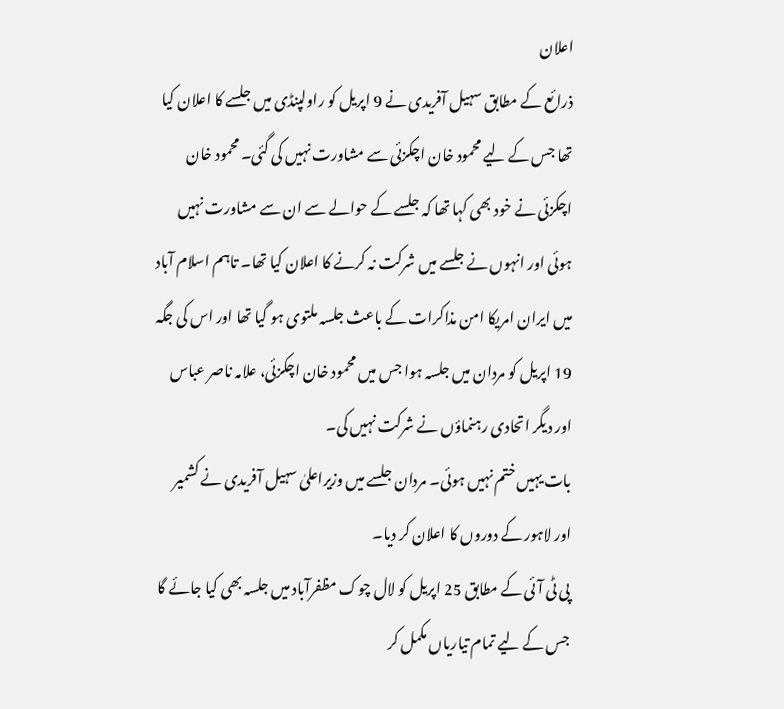اعلان
ذرائع کے مطابق سہیل آفریدی نے 9 اپریل کو راولپنڈی میں جلسے کا اعلان کیا تھا جس کے لیے محمود خان اچکزئی سے مشاورت نہیں کی گئی۔ محمود خان اچکزئی نے خود بھی کہا تھا کہ جلسے کے حوالے سے ان سے مشاورت نہیں ہوئی اور انہوں نے جلسے میں شرکت نہ کرنے کا اعلان کیا تھا۔ تاہم اسلام آباد میں ایران امریکا امن مذاکرات کے باعث جلسہ ملتوی ہو گیا تھا اور اس کی جگہ 19 اپریل کو مردان میں جلسہ ہوا جس میں محمود خان اچکزئی، علامہ ناصر عباس اور دیگر اتحادی رہنماؤں نے شرکت نہیں کی۔
بات یہیں ختم نہیں ہوئی۔ مردان جلسے میں وزیراعلیٰ سہیل آفریدی نے کشمیر اور لاہور کے دوروں کا اعلان کر دیا۔
پی ٹی آئی کے مطابق 25 اپریل کو لال چوک مظفرآباد میں جلسہ بھی کیا جائے گا جس کے لیے تمام تیاریاں مکمل کر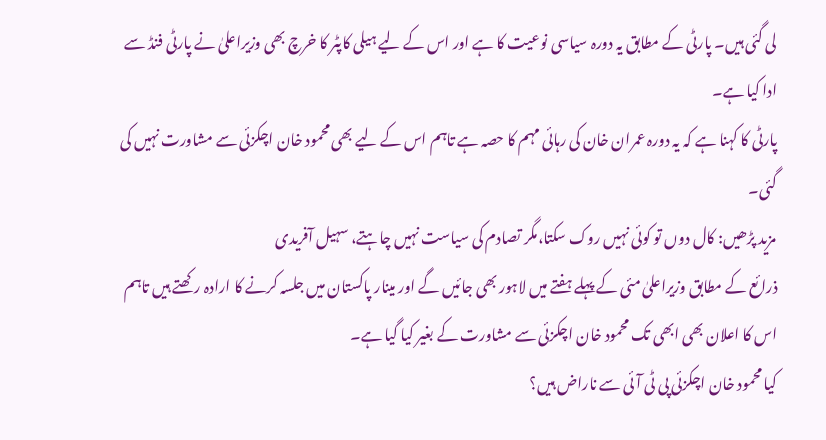لی گئی ہیں۔ پارٹی کے مطابق یہ دورہ سیاسی نوعیت کا ہے اور اس کے لیے ہیلی کاپٹر کا خرچ بھی وزیراعلیٰ نے پارٹی فنڈ سے ادا کیا ہے۔
پارٹی کا کہنا ہے کہ یہ دورہ عمران خان کی رہائی مہم کا حصہ ہے تاہم اس کے لیے بھی محمود خان اچکزئی سے مشاورت نہیں کی گئی۔
مزید پڑھیں: کال دوں تو کوئی نہیں روک سکتا،مگر تصادم کی سیاست نہیں چاہتے، سہیل آفریدی
ذرائع کے مطابق وزیراعلیٰ مئی کے پہلے ہفتے میں لاہور بھی جائیں گے اور مینار پاکستان میں جلسہ کرنے کا ارادہ رکھتے ہیں تاہم اس کا اعلان بھی ابھی تک محمود خان اچکزئی سے مشاورت کے بغیر کیا گیا ہے۔
کیا محمود خان اچکزئی پی ٹی آئی سے ناراض ہیں؟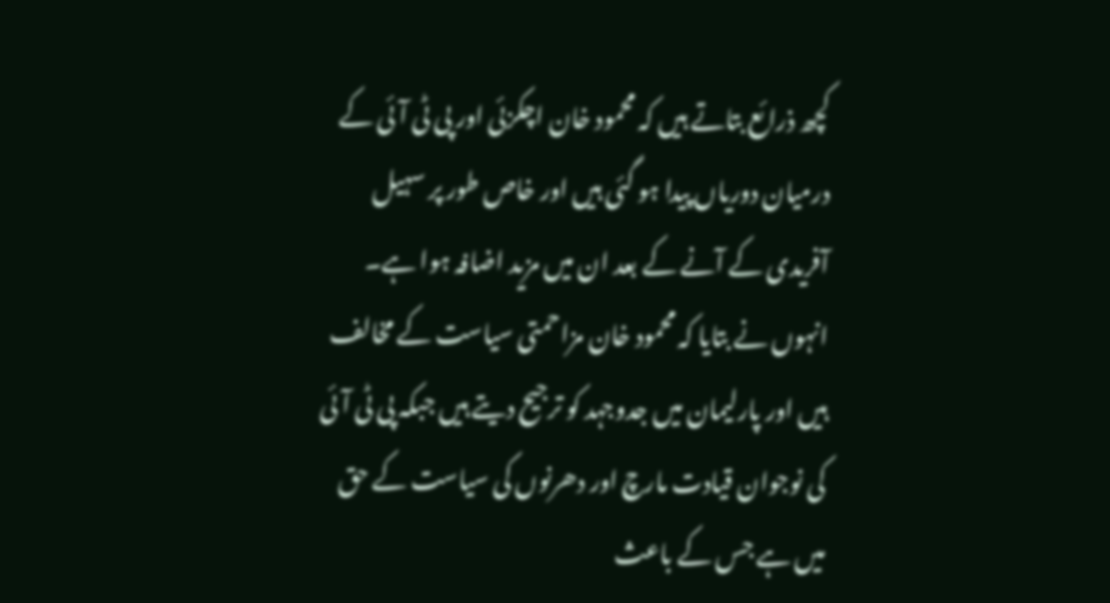کچھ ذرائع بتاتے ہیں کہ محمود خان اچکزئی اور پی ٹی آئی کے درمیان دوریاں پیدا ہو گئی ہیں اور خاص طور پر سہیل آفریدی کے آنے کے بعد ان میں مزید اضافہ ہوا ہے۔
انہوں نے بتایا کہ محمود خان مزاحمتی سیاست کے مخالف ہیں اور پارلیمان میں جدوجہد کو ترجیح دیتے ہیں جبکہ پی ٹی آئی کی نوجوان قیادت مارچ اور دھرنوں کی سیاست کے حق میں ہے جس کے باعث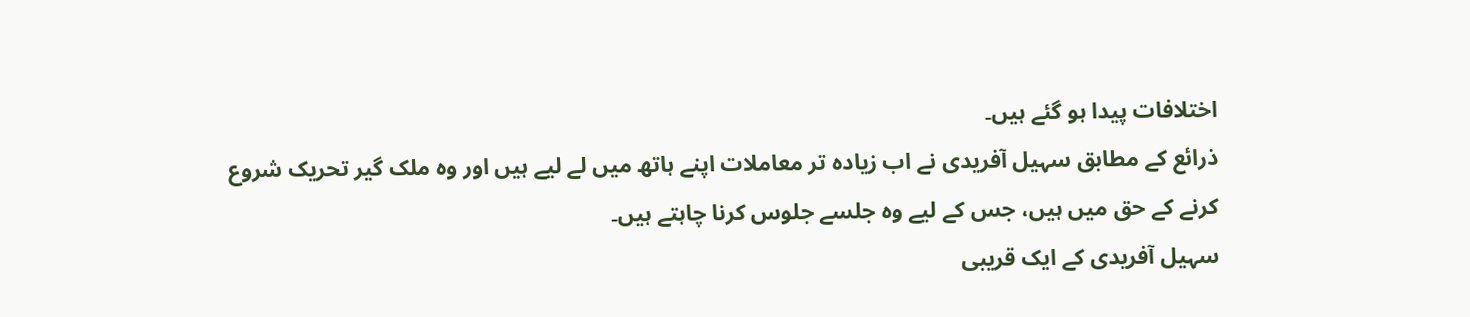اختلافات پیدا ہو گئے ہیں۔
ذرائع کے مطابق سہیل آفریدی نے اب زیادہ تر معاملات اپنے ہاتھ میں لے لیے ہیں اور وہ ملک گیر تحریک شروع کرنے کے حق میں ہیں، جس کے لیے وہ جلسے جلوس کرنا چاہتے ہیں۔
سہیل آفریدی کے ایک قریبی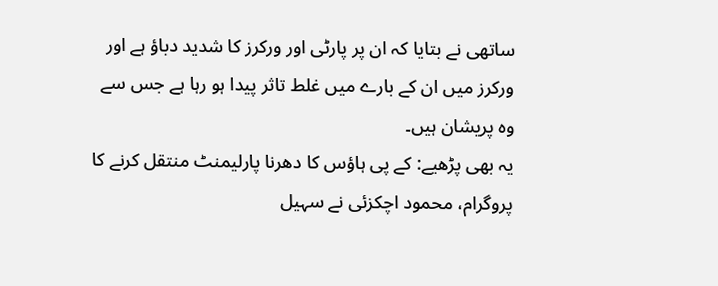ساتھی نے بتایا کہ ان پر پارٹی اور ورکرز کا شدید دباؤ ہے اور ورکرز میں ان کے بارے میں غلط تاثر پیدا ہو رہا ہے جس سے وہ پریشان ہیں۔
یہ بھی پڑھیے: کے پی ہاؤس کا دھرنا پارلیمنٹ منتقل کرنے کا پروگرام، محمود اچکزئی نے سہیل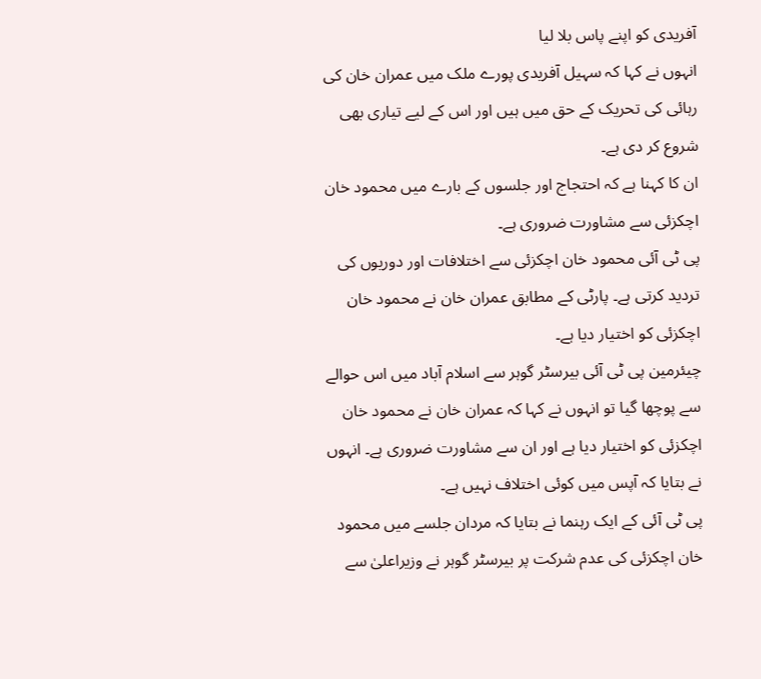آفریدی کو اپنے پاس بلا لیا
انہوں نے کہا کہ سہیل آفریدی پورے ملک میں عمران خان کی رہائی کی تحریک کے حق میں ہیں اور اس کے لیے تیاری بھی شروع کر دی ہے۔
ان کا کہنا ہے کہ احتجاج اور جلسوں کے بارے میں محمود خان اچکزئی سے مشاورت ضروری ہے۔
پی ٹی آئی محمود خان اچکزئی سے اختلافات اور دوریوں کی تردید کرتی ہے۔ پارٹی کے مطابق عمران خان نے محمود خان اچکزئی کو اختیار دیا ہے۔
چیئرمین پی ٹی آئی بیرسٹر گوہر سے اسلام آباد میں اس حوالے سے پوچھا گیا تو انہوں نے کہا کہ عمران خان نے محمود خان اچکزئی کو اختیار دیا ہے اور ان سے مشاورت ضروری ہے۔ انہوں نے بتایا کہ آپس میں کوئی اختلاف نہیں ہے۔
پی ٹی آئی کے ایک رہنما نے بتایا کہ مردان جلسے میں محمود خان اچکزئی کی عدم شرکت پر بیرسٹر گوہر نے وزیراعلیٰ سے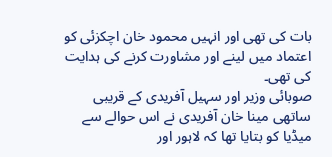بات کی تھی اور انہیں محمود خان اچکزئی کو اعتماد میں لینے اور مشاورت کرنے کی ہدایت کی تھی۔
صوبائی وزیر اور سہیل آفریدی کے قریبی ساتھی مینا خان آفریدی نے اس حوالے سے میڈیا کو بتایا تھا کہ لاہور اور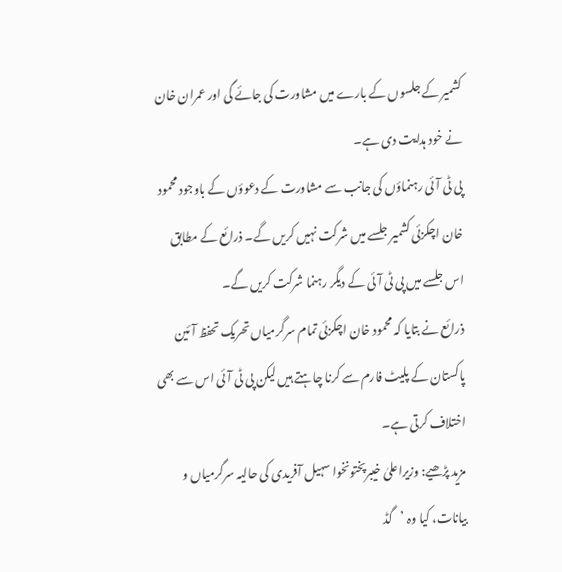کشمیر کے جلسوں کے بارے میں مشاورت کی جائے گی اور عمران خان نے خود ہدایت دی ہے۔
پی ٹی آئی رہنماؤں کی جانب سے مشاورت کے دعوؤں کے باوجود محمود خان اچکزئی کشمیر جلسے میں شرکت نہیں کریں گے۔ ذرائع کے مطابق اس جلسے میں پی ٹی آئی کے دیگر رہنما شرکت کریں گے۔
ذرائع نے بتایا کہ محمود خان اچکزئی تمام سرگرمیاں تحریک تحفظ آئین پاکستان کے پلیٹ فارم سے کرنا چاہتے ہیں لیکن پی ٹی آئی اس سے بھی اختلاف کرتی ہے۔
مزید پڑھیے: وزیراعلیٰ خیبرپختونخوا سہیل آفریدی کی حالیہ سرگرمیاں و بیانات، کیا وہ ’گڈ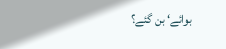بوائے‘ بن گئے؟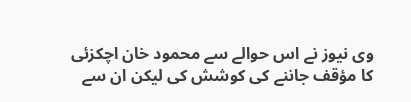وی نیوز نے اس حوالے سے محمود خان اچکزئی کا مؤقف جاننے کی کوشش کی لیکن ان سے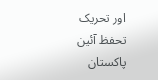اور تحریک تحفظ آئین پاکستان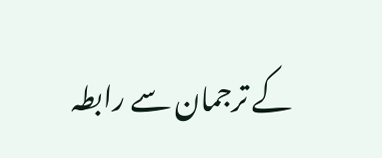کے ترجمان سے رابطہ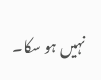نہیں ہو سکا۔